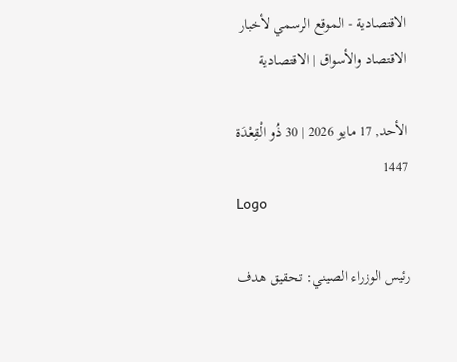الاقتصادية - الموقع الرسمي لأخبار الاقتصاد والأسواق | الاقتصادية

الأحد, 17 مايو 2026 | 30 ذُو الْقِعْدَة 1447
Logo

رئيس الوزراء الصيني: تحقيق هدف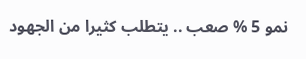نمو 5 % صعب .. يتطلب كثيرا من الجهود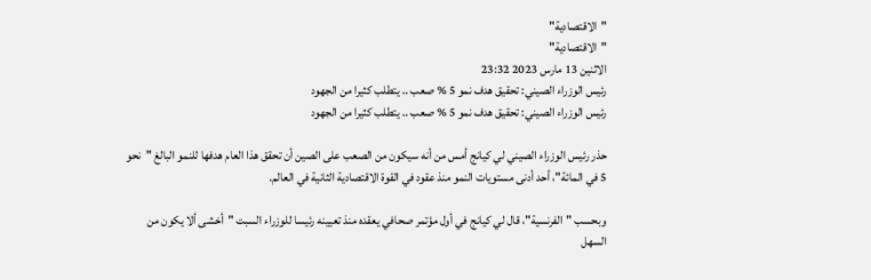"الاقتصادية"
"الاقتصادية"
الاثنين 13 مارس 2023 23:32
رئيس الوزراء الصيني: تحقيق هدف نمو 5 % صعب .. يتطلب كثيرا من الجهود
رئيس الوزراء الصيني: تحقيق هدف نمو 5 % صعب .. يتطلب كثيرا من الجهود

حذر رئيس الوزراء الصيني لي كيانج أمس من أنه سيكون من الصعب على الصين أن تحقق هذا العام هدفها للنمو البالغ "نحو 5 في المائة"، أحد أدنى مستويات النمو منذ عقود في القوة الاقتصادية الثانية في العالم.

وبحسب "الفرنسية"، قال لي كيانج في أول مؤتمر صحافي يعقده منذ تعيينه رئيسا للوزراء السبت "أخشى ألا يكون من السهل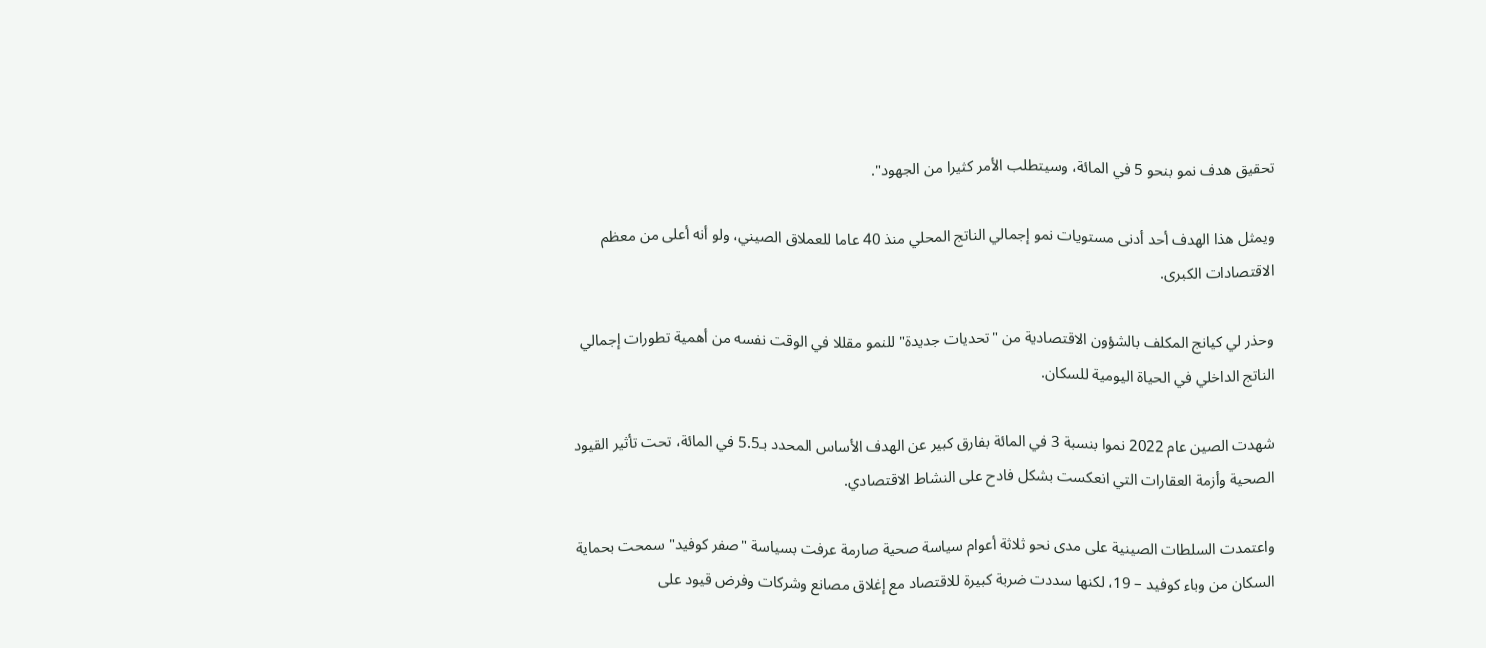تحقيق هدف نمو بنحو 5 في المائة، وسيتطلب الأمر كثيرا من الجهود".

ويمثل هذا الهدف أحد أدنى مستويات نمو إجمالي الناتج المحلي منذ 40 عاما للعملاق الصيني، ولو أنه أعلى من معظم الاقتصادات الكبرى.

وحذر لي كيانج المكلف بالشؤون الاقتصادية من "تحديات جديدة" للنمو مقللا في الوقت نفسه من أهمية تطورات إجمالي الناتج الداخلي في الحياة اليومية للسكان.

شهدت الصين عام 2022 نموا بنسبة 3 في المائة بفارق كبير عن الهدف الأساس المحدد بـ5.5 في المائة، تحت تأثير القيود الصحية وأزمة العقارات التي انعكست بشكل فادح على النشاط الاقتصادي.

واعتمدت السلطات الصينية على مدى نحو ثلاثة أعوام سياسة صحية صارمة عرفت بسياسة "صفر كوفيد" سمحت بحماية السكان من وباء كوفيد – 19، لكنها سددت ضربة كبيرة للاقتصاد مع إغلاق مصانع وشركات وفرض قيود على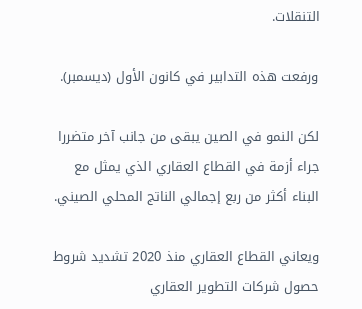التنقلات.

ورفعت هذه التدابير في كانون الأول (ديسمبر).

لكن النمو في الصين يبقى من جانب آخر متضررا جراء أزمة في القطاع العقاري الذي يمثل مع البناء أكثر من ربع إجمالي الناتج المحلي الصيني.

ويعاني القطاع العقاري منذ 2020 تشديد شروط حصول شركات التطوير العقاري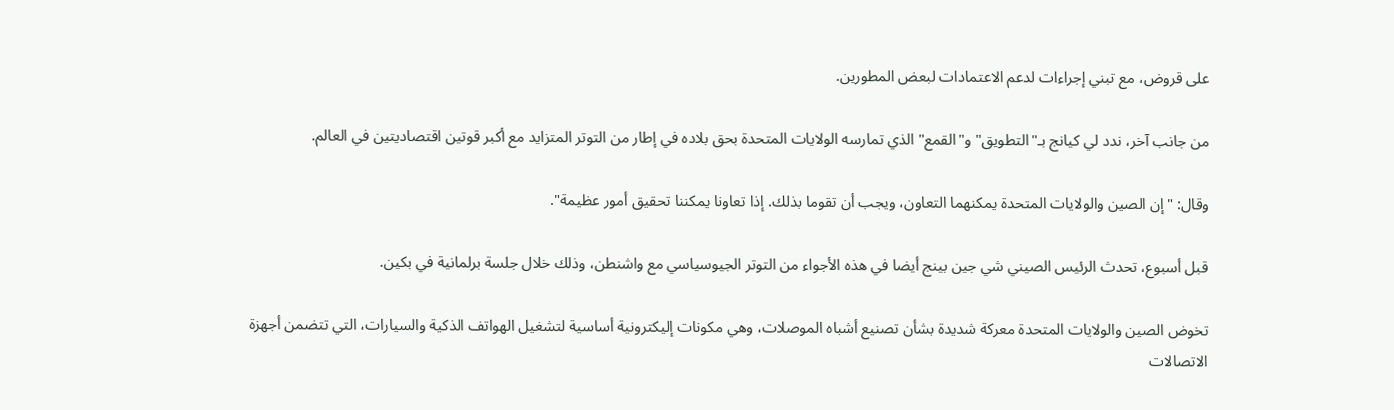على قروض، مع تبني إجراءات لدعم الاعتمادات لبعض المطورين.

من جانب آخر، ندد لي كيانج بـ"التطويق" و"القمع" الذي تمارسه الولايات المتحدة بحق بلاده في إطار من التوتر المتزايد مع أكبر قوتين اقتصاديتين في العالم.

وقال: "إن الصين والولايات المتحدة يمكنهما التعاون، ويجب أن تقوما بذلك. إذا تعاونا يمكننا تحقيق أمور عظيمة".

قبل أسبوع، تحدث الرئيس الصيني شي جين بينج أيضا في هذه الأجواء من التوتر الجيوسياسي مع واشنطن، وذلك خلال جلسة برلمانية في بكين.

تخوض الصين والولايات المتحدة معركة شديدة بشأن تصنيع أشباه الموصلات، وهي مكونات إليكترونية أساسية لتشغيل الهواتف الذكية والسيارات، التي تتضمن أجهزة الاتصالات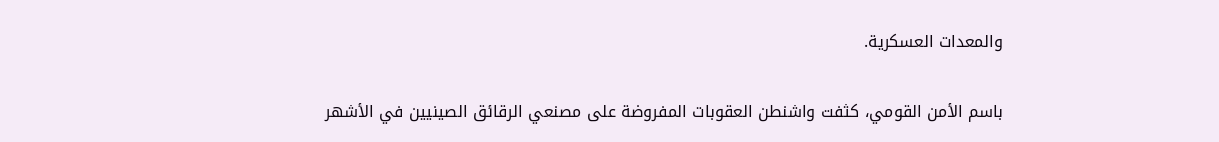والمعدات العسكرية.

باسم الأمن القومي، كثفت واشنطن العقوبات المفروضة على مصنعي الرقائق الصينيين في الأشهر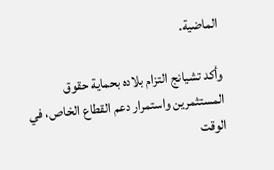الماضية.

وأكد تشيانج التزام بلاده بحماية حقوق المستثمرين واستمرار دعم القطاع الخاص، في الوقت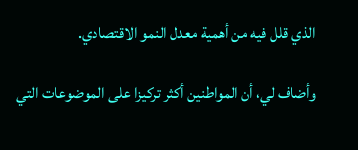الذي قلل فيه من أهمية معدل النمو الاقتصادي.

وأضاف لي، أن المواطنين أكثر تركيزا على الموضوعات التي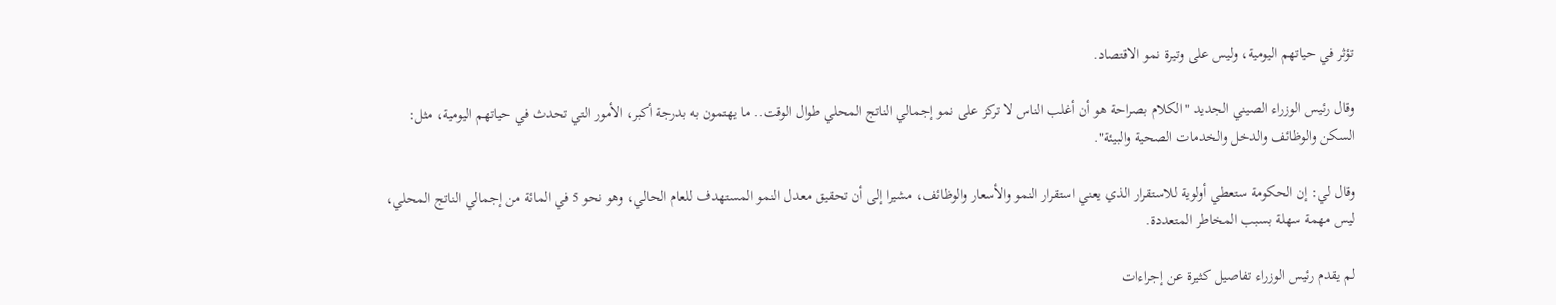تؤثر في حياتهم اليومية، وليس على وتيرة نمو الاقتصاد.

وقال رئيس الوزراء الصيني الجديد "الكلام بصراحة هو أن أغلب الناس لا تركز على نمو إجمالي الناتج المحلي طوال الوقت.. ما يهتمون به بدرجة أكبر، الأمور التي تحدث في حياتهم اليومية، مثل: السكن والوظائف والدخل والخدمات الصحية والبيئة".

وقال لي: إن الحكومة ستعطي أولوية للاستقرار الذي يعني استقرار النمو والأسعار والوظائف، مشيرا إلى أن تحقيق معدل النمو المستهدف للعام الحالي، وهو نحو 5 في المائة من إجمالي الناتج المحلي، ليس مهمة سهلة بسبب المخاطر المتعددة.

لم يقدم رئيس الوزراء تفاصيل كثيرة عن إجراءات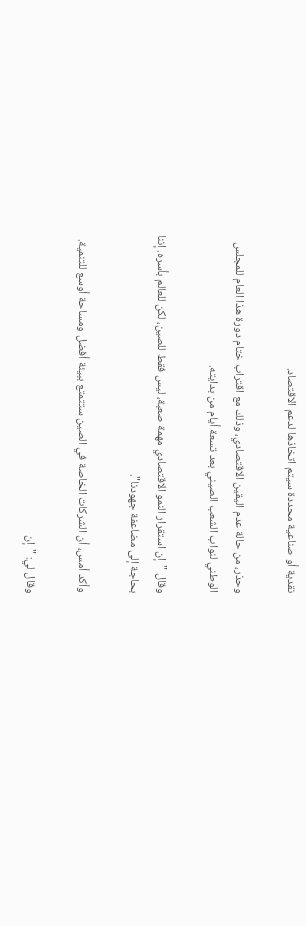نقدية أو صناعية محددة سيتم اتخاذها لدعم الاقتصاد.

وحذر، من حالة عدم اليقين الاقتصادي، وذلك مع اقتراب ختام دورة هذا العام للمجلس الوطني لنواب الشعب الصيني بعد تسعة أيام من بدايته.

وقال "إن استقرار النمو الاقتصادي مهمة صعبة، ليس فقط للصين، لكن للعالم بأسره. إننا بحاجة إلى مضاعفة جهودنا".

وأكد أمس، أن الشركات الخاصة في الصين ستتمتع ببيئة أفضل ومساحة أوسع للتنمية.

وقال لي: "إن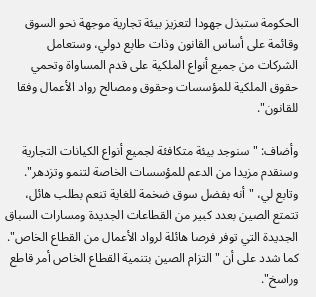الحكومة ستبذل جهودا لتعزيز بيئة تجارية موجهة نحو السوق وقائمة على أساس القانون وذات طابع دولي، وستعامل الشركات من جميع أنواع الملكية على قدم المساواة وتحمي حقوق الملكية للمؤسسات وحقوق ومصالح رواد الأعمال وفقا للقانون".

وأضاف: "سنوجد بيئة متكافئة لجميع أنواع الكيانات التجارية وسنقدم مزيدا من الدعم للمؤسسات الخاصة لتنمو وتزدهر". وتابع لي، "أنه بفضل سوق ضخمة للغاية تنعم بطلب هائل، تتمتع الصين بعدد كبير من القطاعات الجديدة ومسارات السباق الجديدة التي توفر فرصا هائلة لرواد الأعمال من القطاع الخاص". كما شدد على أن "التزام الصين بتنمية القطاع الخاص أمر قاطع وراسخ".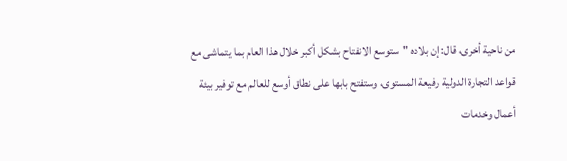من ناحية أخرى، قال: إن بلاده "ستوسع الانفتاح بشكل أكبر خلال هذا العام بما يتماشى مع قواعد التجارة الدولية رفيعة المستوى، وستفتح بابها على نطاق أوسع للعالم مع توفير بيئة أعمال وخدمات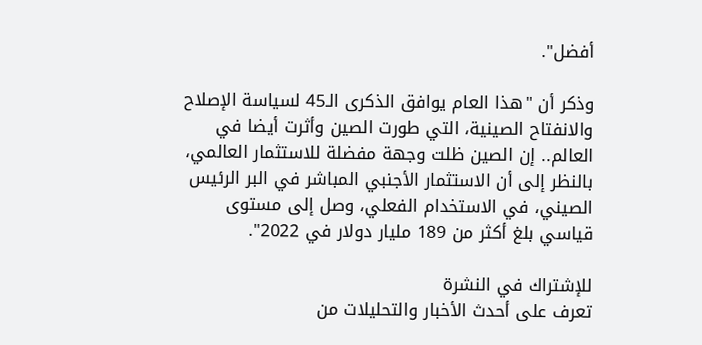أفضل".

وذكر أن "هذا العام يوافق الذكرى الـ45 لسياسة الإصلاح والانفتاح الصينية، التي طورت الصين وأثرت أيضا في العالم.. إن الصين ظلت وجهة مفضلة للاستثمار العالمي، بالنظر إلى أن الاستثمار الأجنبي المباشر في البر الرئيس الصيني، في الاستخدام الفعلي، وصل إلى مستوى قياسي بلغ أكثر من 189 مليار دولار في 2022".

للإشتراك في النشرة
تعرف على أحدث الأخبار والتحليلات من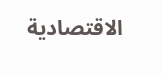الاقتصادية